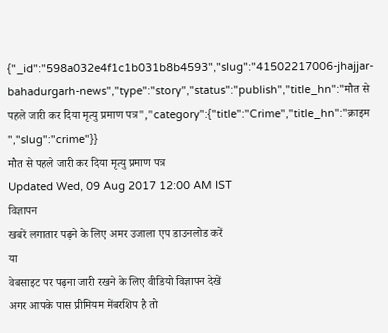{"_id":"598a032e4f1c1b031b8b4593","slug":"41502217006-jhajjar-bahadurgarh-news","type":"story","status":"publish","title_hn":"मौत से पहले जारी कर दिया मृत्यु प्रमाण पत्र","category":{"title":"Crime","title_hn":"क्राइम ","slug":"crime"}}
मौत से पहले जारी कर दिया मृत्यु प्रमाण पत्र
Updated Wed, 09 Aug 2017 12:00 AM IST
विज्ञापन
खबरें लगातार पढ़ने के लिए अमर उजाला एप डाउनलोड करें
या
वेबसाइट पर पढ़ना जारी रखने के लिए वीडियो विज्ञापन देखें
अगर आपके पास प्रीमियम मेंबरशिप है तो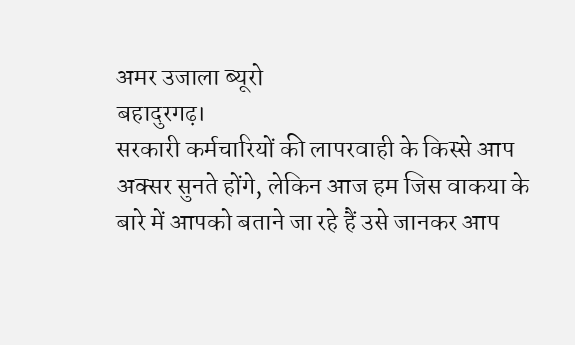अमर उजाला ब्यूरो
बहादुरगढ़।
सरकारी कर्मचारियों की लापरवाही के किस्से आप अक्सर सुनते होंगे, लेकिन आज हम जिस वाकया के बारे में आपको बताने जा रहे हैं उसे जानकर आप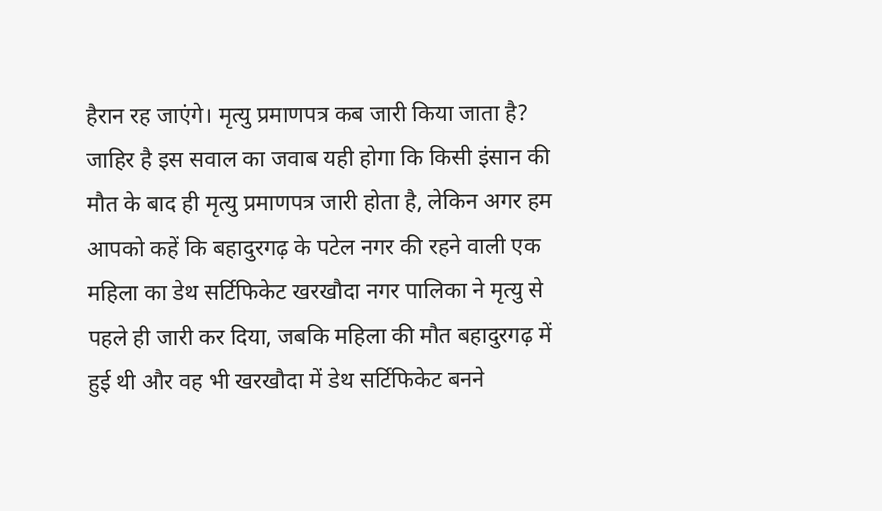हैरान रह जाएंगे। मृत्यु प्रमाणपत्र कब जारी किया जाता है? जाहिर है इस सवाल का जवाब यही होगा कि किसी इंसान की मौत के बाद ही मृत्यु प्रमाणपत्र जारी होता है, लेकिन अगर हम आपको कहें कि बहादुरगढ़ के पटेल नगर की रहने वाली एक महिला का डेथ सर्टिफिकेट खरखौदा नगर पालिका ने मृत्यु से पहले ही जारी कर दिया, जबकि महिला की मौत बहादुरगढ़ में हुई थी और वह भी खरखौदा में डेथ सर्टिफिकेट बनने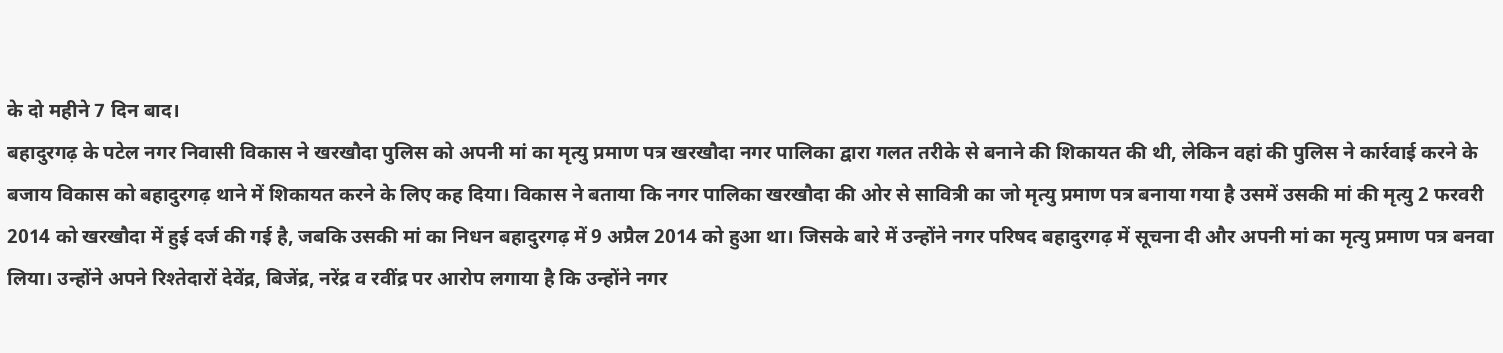के दो महीने 7 दिन बाद।
बहादुरगढ़ के पटेल नगर निवासी विकास ने खरखौदा पुलिस को अपनी मां का मृत्यु प्रमाण पत्र खरखौदा नगर पालिका द्वारा गलत तरीके से बनाने की शिकायत की थी, लेकिन वहां की पुलिस ने कार्रवाई करने के बजाय विकास को बहादुरगढ़ थाने में शिकायत करने के लिए कह दिया। विकास ने बताया कि नगर पालिका खरखौदा की ओर से सावित्री का जो मृत्यु प्रमाण पत्र बनाया गया है उसमें उसकी मां की मृत्यु 2 फरवरी 2014 को खरखौदा में हुई दर्ज की गई है, जबकि उसकी मां का निधन बहादुरगढ़ में 9 अप्रैल 2014 को हुआ था। जिसके बारे में उन्होंने नगर परिषद बहादुरगढ़ में सूचना दी और अपनी मां का मृत्यु प्रमाण पत्र बनवा लिया। उन्होंने अपने रिश्तेदारों देवेंद्र, बिजेंद्र, नरेंद्र व रवींद्र पर आरोप लगाया है कि उन्होंने नगर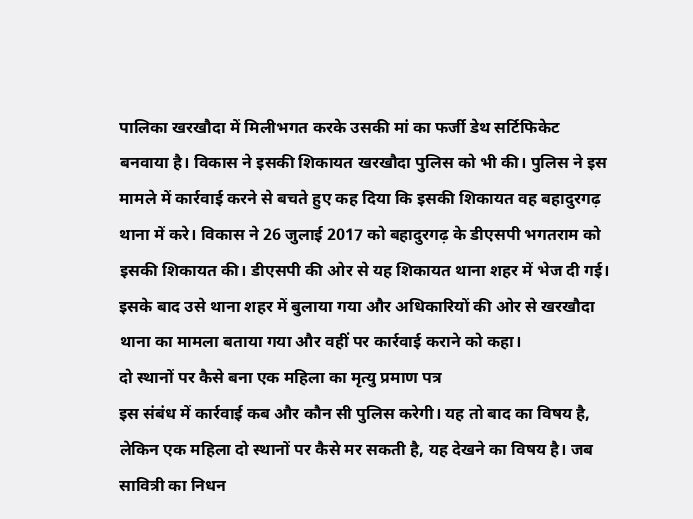पालिका खरखौदा में मिलीभगत करके उसकी मां का फर्जी डेथ सर्टिफिकेट बनवाया है। विकास ने इसकी शिकायत खरखौदा पुलिस को भी की। पुलिस ने इस मामले में कार्रवाई करने से बचते हुए कह दिया कि इसकी शिकायत वह बहादुरगढ़ थाना में करे। विकास ने 26 जुलाई 2017 को बहादुरगढ़ के डीएसपी भगतराम को इसकी शिकायत की। डीएसपी की ओर से यह शिकायत थाना शहर में भेज दी गई। इसके बाद उसे थाना शहर में बुलाया गया और अधिकारियों की ओर से खरखौदा थाना का मामला बताया गया और वहीं पर कार्रवाई कराने को कहा।
दो स्थानों पर कैसे बना एक महिला का मृत्यु प्रमाण पत्र
इस संबंध में कार्रवाई कब और कौन सी पुलिस करेगी। यह तो बाद का विषय है, लेकिन एक महिला दो स्थानों पर कैसे मर सकती है, यह देखने का विषय है। जब सावित्री का निधन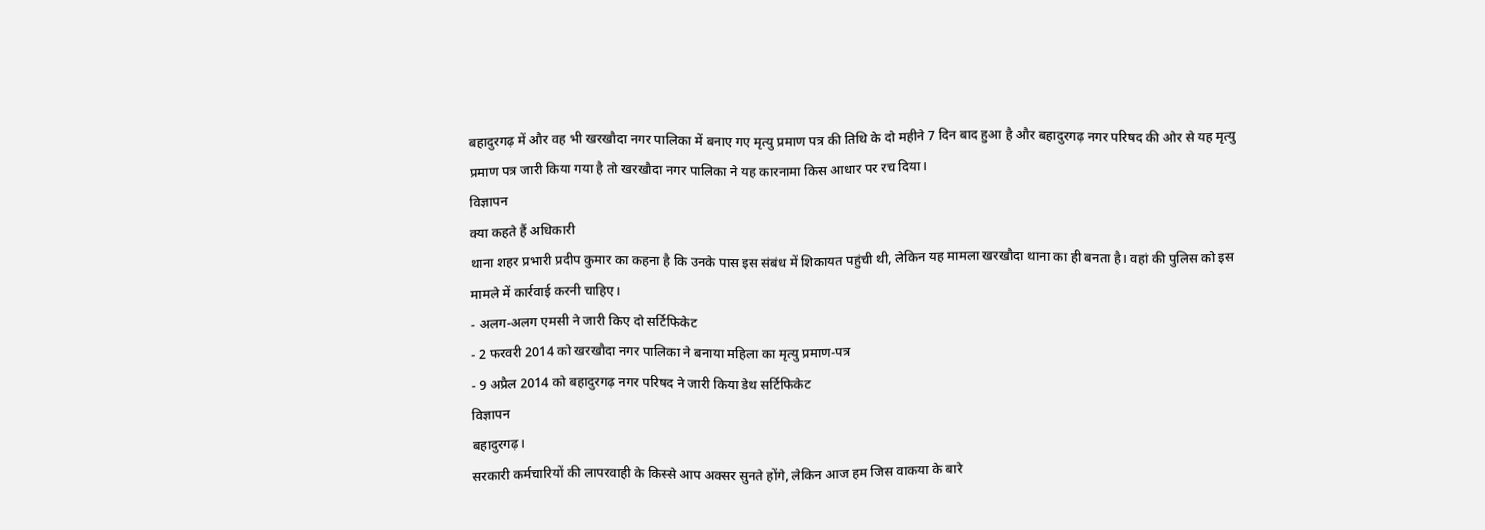बहादुरगढ़ में और वह भी खरखौदा नगर पालिका में बनाए गए मृत्यु प्रमाण पत्र की तिथि के दो महीने 7 दिन बाद हुआ है और बहादुरगढ़ नगर परिषद की ओर से यह मृत्यु प्रमाण पत्र जारी किया गया है तो खरखौदा नगर पालिका ने यह कारनामा किस आधार पर रच दिया।
विज्ञापन
क्या कहते हैं अधिकारी
थाना शहर प्रभारी प्रदीप कुमार का कहना है कि उनके पास इस संबंध में शिकायत पहुंची थी, लेकिन यह मामला खरखौदा थाना का ही बनता है। वहां की पुलिस को इस मामले में कार्रवाई करनी चाहिए।
- अलग-अलग एमसी ने जारी किए दो सर्टिफिकेट
- 2 फरवरी 2014 को खरखौदा नगर पालिका ने बनाया महिला का मृत्यु प्रमाण-पत्र
- 9 अप्रैल 2014 को बहादुरगढ़ नगर परिषद ने जारी किया डेथ सर्टिफिकेट
विज्ञापन
बहादुरगढ़।
सरकारी कर्मचारियों की लापरवाही के किस्से आप अक्सर सुनते होंगे, लेकिन आज हम जिस वाकया के बारे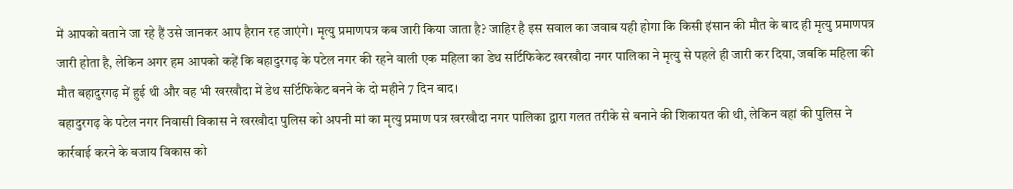में आपको बताने जा रहे हैं उसे जानकर आप हैरान रह जाएंगे। मृत्यु प्रमाणपत्र कब जारी किया जाता है? जाहिर है इस सवाल का जवाब यही होगा कि किसी इंसान की मौत के बाद ही मृत्यु प्रमाणपत्र जारी होता है, लेकिन अगर हम आपको कहें कि बहादुरगढ़ के पटेल नगर की रहने वाली एक महिला का डेथ सर्टिफिकेट खरखौदा नगर पालिका ने मृत्यु से पहले ही जारी कर दिया, जबकि महिला की मौत बहादुरगढ़ में हुई थी और वह भी खरखौदा में डेथ सर्टिफिकेट बनने के दो महीने 7 दिन बाद।
बहादुरगढ़ के पटेल नगर निवासी विकास ने खरखौदा पुलिस को अपनी मां का मृत्यु प्रमाण पत्र खरखौदा नगर पालिका द्वारा गलत तरीके से बनाने की शिकायत की थी, लेकिन वहां की पुलिस ने कार्रवाई करने के बजाय विकास को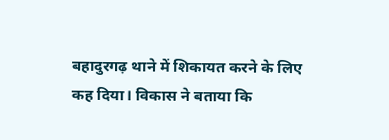बहादुरगढ़ थाने में शिकायत करने के लिए कह दिया। विकास ने बताया कि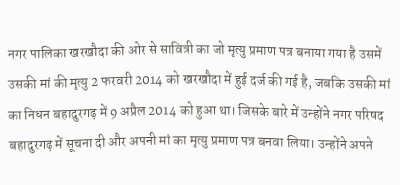नगर पालिका खरखौदा की ओर से सावित्री का जो मृत्यु प्रमाण पत्र बनाया गया है उसमें उसकी मां की मृत्यु 2 फरवरी 2014 को खरखौदा में हुई दर्ज की गई है, जबकि उसकी मां का निधन बहादुरगढ़ में 9 अप्रैल 2014 को हुआ था। जिसके बारे में उन्होंने नगर परिषद बहादुरगढ़ में सूचना दी और अपनी मां का मृत्यु प्रमाण पत्र बनवा लिया। उन्होंने अपने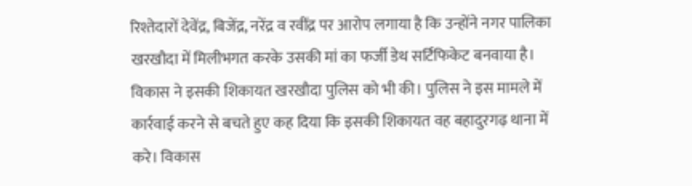रिश्तेदारों देवेंद्र, बिजेंद्र, नरेंद्र व रवींद्र पर आरोप लगाया है कि उन्होंने नगर पालिका खरखौदा में मिलीभगत करके उसकी मां का फर्जी डेथ सर्टिफिकेट बनवाया है। विकास ने इसकी शिकायत खरखौदा पुलिस को भी की। पुलिस ने इस मामले में कार्रवाई करने से बचते हुए कह दिया कि इसकी शिकायत वह बहादुरगढ़ थाना में करे। विकास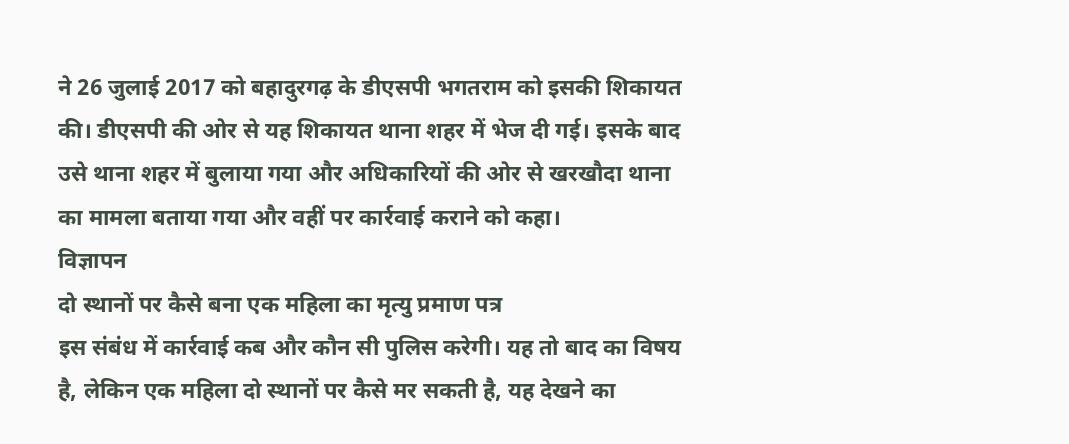ने 26 जुलाई 2017 को बहादुरगढ़ के डीएसपी भगतराम को इसकी शिकायत की। डीएसपी की ओर से यह शिकायत थाना शहर में भेज दी गई। इसके बाद उसे थाना शहर में बुलाया गया और अधिकारियों की ओर से खरखौदा थाना का मामला बताया गया और वहीं पर कार्रवाई कराने को कहा।
विज्ञापन
दो स्थानों पर कैसे बना एक महिला का मृत्यु प्रमाण पत्र
इस संबंध में कार्रवाई कब और कौन सी पुलिस करेगी। यह तो बाद का विषय है, लेकिन एक महिला दो स्थानों पर कैसे मर सकती है, यह देखने का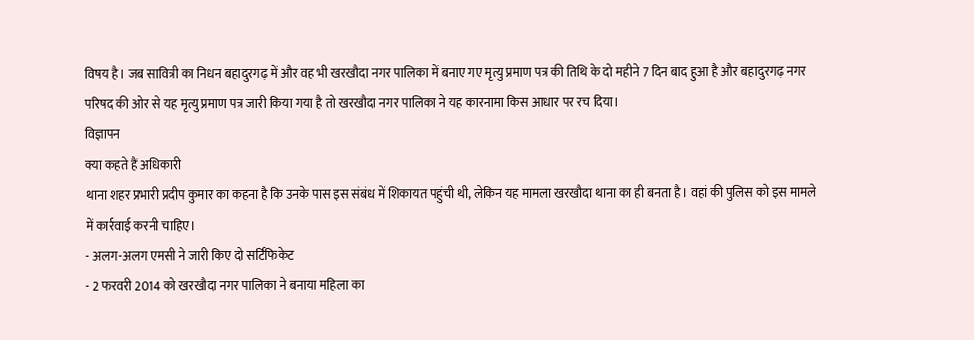विषय है। जब सावित्री का निधन बहादुरगढ़ में और वह भी खरखौदा नगर पालिका में बनाए गए मृत्यु प्रमाण पत्र की तिथि के दो महीने 7 दिन बाद हुआ है और बहादुरगढ़ नगर परिषद की ओर से यह मृत्यु प्रमाण पत्र जारी किया गया है तो खरखौदा नगर पालिका ने यह कारनामा किस आधार पर रच दिया।
विज्ञापन
क्या कहते हैं अधिकारी
थाना शहर प्रभारी प्रदीप कुमार का कहना है कि उनके पास इस संबंध में शिकायत पहुंची थी, लेकिन यह मामला खरखौदा थाना का ही बनता है। वहां की पुलिस को इस मामले में कार्रवाई करनी चाहिए।
- अलग-अलग एमसी ने जारी किए दो सर्टिफिकेट
- 2 फरवरी 2014 को खरखौदा नगर पालिका ने बनाया महिला का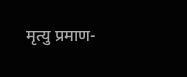मृत्यु प्रमाण-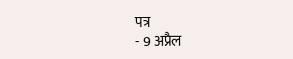पत्र
- 9 अप्रैल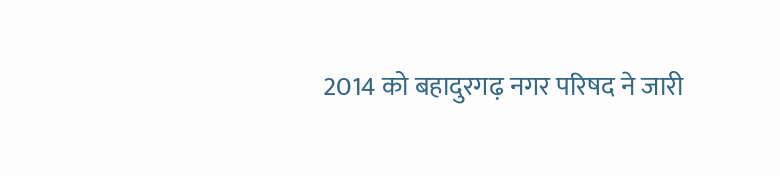2014 को बहादुरगढ़ नगर परिषद ने जारी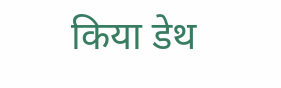किया डेथ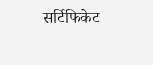सर्टिफिकेट